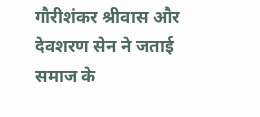गौरीशंकर श्रीवास और देवशरण सेन ने जताई समाज के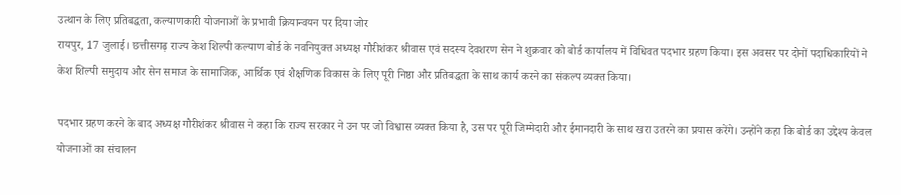उत्थान के लिए प्रतिबद्धता, कल्याणकारी योजनाओं के प्रभावी क्रियान्वयन पर दिया जोर
रायपुर, 17 जुलाई। छत्तीसगढ़ राज्य केश शिल्पी कल्याण बोर्ड के नवनियुक्त अध्यक्ष गौरीशंकर श्रीवास एवं सदस्य देवशरण सेन ने शुक्रवार को बोर्ड कार्यालय में विधिवत पदभार ग्रहण किया। इस अवसर पर दोनों पदाधिकारियों ने केश शिल्पी समुदाय और सेन समाज के सामाजिक, आर्थिक एवं शैक्षणिक विकास के लिए पूरी निष्ठा और प्रतिबद्धता के साथ कार्य करने का संकल्प व्यक्त किया।

पदभार ग्रहण करने के बाद अध्यक्ष गौरीशंकर श्रीवास ने कहा कि राज्य सरकार ने उन पर जो विश्वास व्यक्त किया है, उस पर पूरी जिम्मेदारी और ईमानदारी के साथ खरा उतरने का प्रयास करेंगे। उन्होंने कहा कि बोर्ड का उद्देश्य केवल योजनाओं का संचालन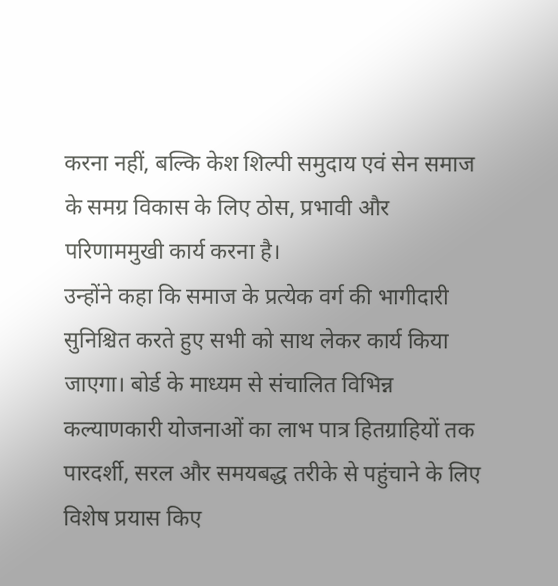करना नहीं, बल्कि केश शिल्पी समुदाय एवं सेन समाज के समग्र विकास के लिए ठोस, प्रभावी और परिणाममुखी कार्य करना है।
उन्होंने कहा कि समाज के प्रत्येक वर्ग की भागीदारी सुनिश्चित करते हुए सभी को साथ लेकर कार्य किया जाएगा। बोर्ड के माध्यम से संचालित विभिन्न कल्याणकारी योजनाओं का लाभ पात्र हितग्राहियों तक पारदर्शी, सरल और समयबद्ध तरीके से पहुंचाने के लिए विशेष प्रयास किए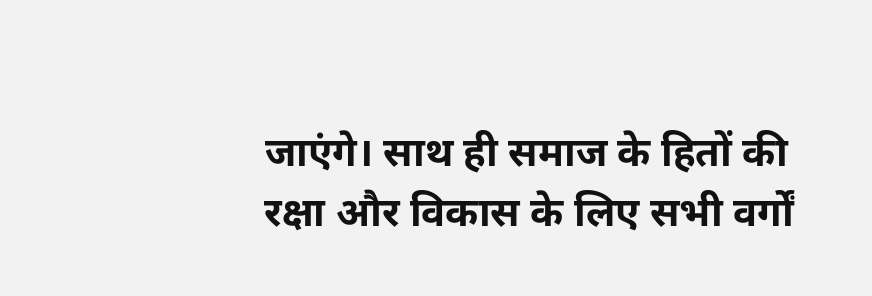जाएंगे। साथ ही समाज के हितों की रक्षा और विकास के लिए सभी वर्गों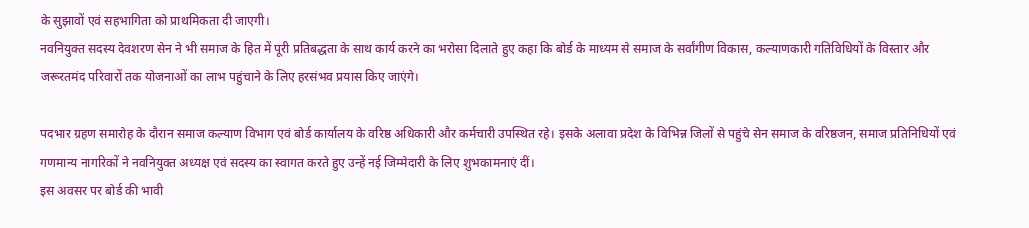के सुझावों एवं सहभागिता को प्राथमिकता दी जाएगी।
नवनियुक्त सदस्य देवशरण सेन ने भी समाज के हित में पूरी प्रतिबद्धता के साथ कार्य करने का भरोसा दिलाते हुए कहा कि बोर्ड के माध्यम से समाज के सर्वांगीण विकास, कल्याणकारी गतिविधियों के विस्तार और जरूरतमंद परिवारों तक योजनाओं का लाभ पहुंचाने के लिए हरसंभव प्रयास किए जाएंगे।

पदभार ग्रहण समारोह के दौरान समाज कल्याण विभाग एवं बोर्ड कार्यालय के वरिष्ठ अधिकारी और कर्मचारी उपस्थित रहे। इसके अलावा प्रदेश के विभिन्न जिलों से पहुंचे सेन समाज के वरिष्ठजन, समाज प्रतिनिधियों एवं गणमान्य नागरिकों ने नवनियुक्त अध्यक्ष एवं सदस्य का स्वागत करते हुए उन्हें नई जिम्मेदारी के लिए शुभकामनाएं दीं।
इस अवसर पर बोर्ड की भावी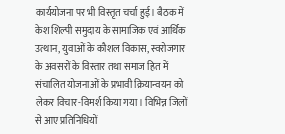कार्ययोजना पर भी विस्तृत चर्चा हुई। बैठक में केश शिल्पी समुदाय के सामाजिक एवं आर्थिक उत्थान, युवाओं के कौशल विकास, स्वरोजगार के अवसरों के विस्तार तथा समाज हित में संचालित योजनाओं के प्रभावी क्रियान्वयन को लेकर विचार-विमर्श किया गया। विभिन्न जिलों से आए प्रतिनिधियों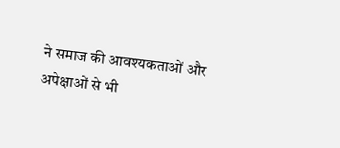ने समाज की आवश्यकताओं और अपेक्षाओं से भी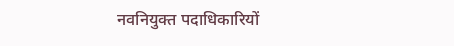नवनियुक्त पदाधिकारियों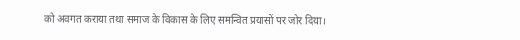को अवगत कराया तथा समाज के विकास के लिए समन्वित प्रयासों पर जोर दिया।